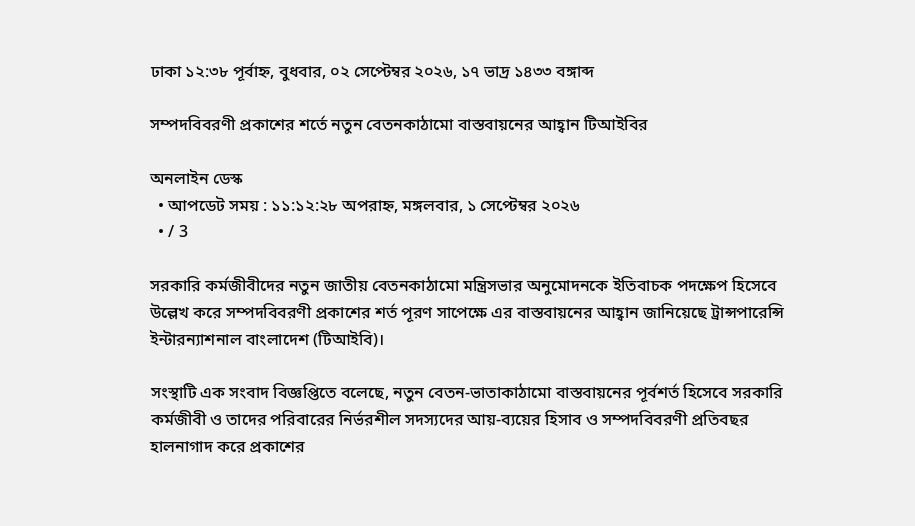ঢাকা ১২:৩৮ পূর্বাহ্ন, বুধবার, ০২ সেপ্টেম্বর ২০২৬, ১৭ ভাদ্র ১৪৩৩ বঙ্গাব্দ

সম্পদবিবরণী প্রকাশের শর্তে নতুন বেতনকাঠামো বাস্তবায়নের আহ্বান টিআইবির

অনলাইন ডেস্ক
  • আপডেট সময় : ১১:১২:২৮ অপরাহ্ন, মঙ্গলবার, ১ সেপ্টেম্বর ২০২৬
  • / 3

সরকারি কর্মজীবীদের নতুন জাতীয় বেতনকাঠামো মন্ত্রিসভার অনুমোদনকে ইতিবাচক পদক্ষেপ হিসেবে উল্লেখ করে সম্পদবিবরণী প্রকাশের শর্ত পূরণ সাপেক্ষে এর বাস্তবায়নের আহ্বান জানিয়েছে ট্রান্সপারেন্সি ইন্টারন্যাশনাল বাংলাদেশ (টিআইবি)।

সংস্থাটি এক সংবাদ বিজ্ঞপ্তিতে বলেছে, নতুন বেতন-ভাতাকাঠামো বাস্তবায়নের পূর্বশর্ত হিসেবে সরকারি কর্মজীবী ও তাদের পরিবারের নির্ভরশীল সদস্যদের আয়-ব্যয়ের হিসাব ও সম্পদবিবরণী প্রতিবছর হালনাগাদ করে প্রকাশের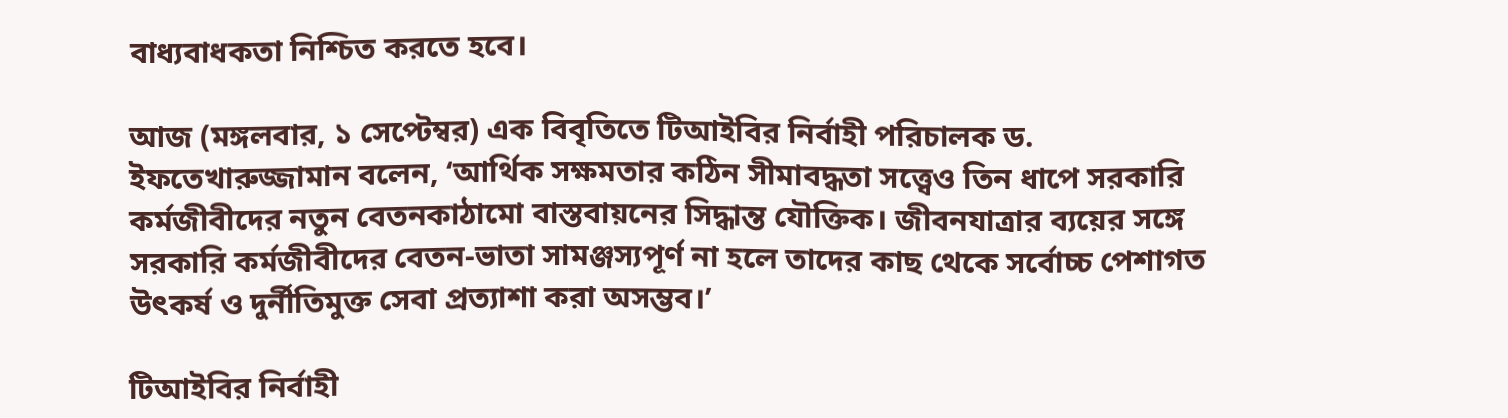বাধ্যবাধকতা নিশ্চিত করতে হবে।

আজ (মঙ্গলবার, ১ সেপ্টেম্বর) এক বিবৃতিতে টিআইবির নির্বাহী পরিচালক ড. ইফতেখারুজ্জামান বলেন, ‘আর্থিক সক্ষমতার কঠিন সীমাবদ্ধতা সত্ত্বেও তিন ধাপে সরকারি কর্মজীবীদের নতুন বেতনকাঠামো বাস্তবায়নের সিদ্ধান্ত যৌক্তিক। জীবনযাত্রার ব্যয়ের সঙ্গে সরকারি কর্মজীবীদের বেতন-ভাতা সামঞ্জস্যপূর্ণ না হলে তাদের কাছ থেকে সর্বোচ্চ পেশাগত উৎকর্ষ ও দুর্নীতিমুক্ত সেবা প্রত্যাশা করা অসম্ভব।’

টিআইবির নির্বাহী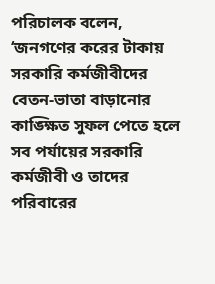পরিচালক বলেন, ‘জনগণের করের টাকায় সরকারি কর্মজীবীদের বেতন-ভাতা বাড়ানোর কাঙ্ক্ষিত সুফল পেতে হলে সব পর্যায়ের সরকারি কর্মজীবী ও তাদের পরিবারের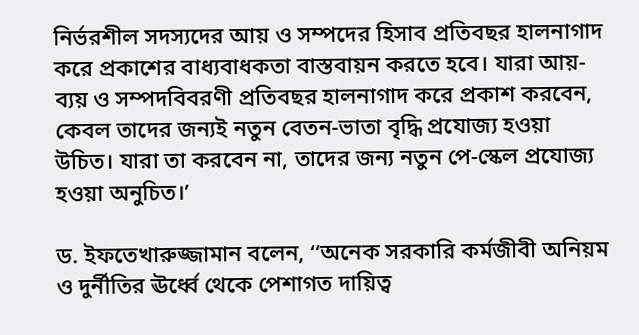নির্ভরশীল সদস্যদের আয় ও সম্পদের হিসাব প্রতিবছর হালনাগাদ করে প্রকাশের বাধ্যবাধকতা বাস্তবায়ন করতে হবে। যারা আয়-ব্যয় ও সম্পদবিবরণী প্রতিবছর হালনাগাদ করে প্রকাশ করবেন, কেবল তাদের জন্যই নতুন বেতন-ভাতা বৃদ্ধি প্রযোজ্য হওয়া উচিত। যারা তা করবেন না, তাদের জন্য নতুন পে-স্কেল প্রযোজ্য হওয়া অনুচিত।’

ড. ইফতেখারুজ্জামান বলেন, ‘‘অনেক সরকারি কর্মজীবী অনিয়ম ও দুর্নীতির ঊর্ধ্বে থেকে পেশাগত দায়িত্ব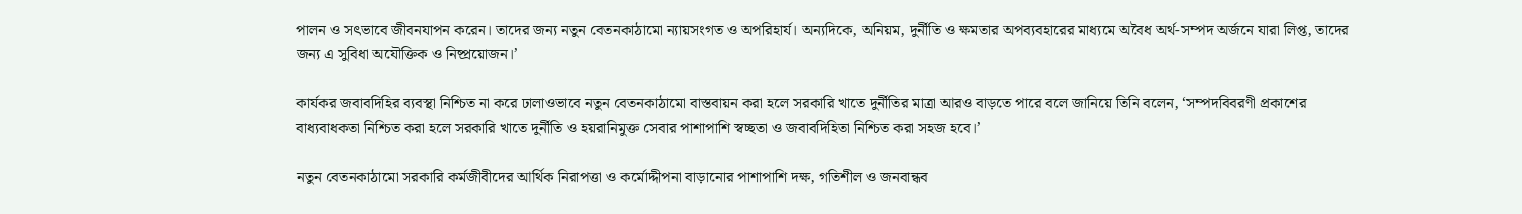পালন ও সৎভাবে জীবনযাপন করেন। তাদের জন্য নতুন বেতনকাঠামো ন্যায়সংগত ও অপরিহার্য। অন্যদিকে, অনিয়ম, দুর্নীতি ও ক্ষমতার অপব্যবহারের মাধ্যমে অবৈধ অর্থ-সম্পদ অর্জনে যারা লিপ্ত, তাদের জন্য এ সুবিধা অযৌক্তিক ও নিষ্প্রয়োজন।’

কার্যকর জবাবদিহির ব্যবস্থা নিশ্চিত না করে ঢালাওভাবে নতুন বেতনকাঠামো বাস্তবায়ন করা হলে সরকারি খাতে দুর্নীতির মাত্রা আরও বাড়তে পারে বলে জানিয়ে তিনি বলেন, ‘সম্পদবিবরণী প্রকাশের বাধ্যবাধকতা নিশ্চিত করা হলে সরকারি খাতে দুর্নীতি ও হয়রানিমুক্ত সেবার পাশাপাশি স্বচ্ছতা ও জবাবদিহিতা নিশ্চিত করা সহজ হবে।’

নতুন বেতনকাঠামো সরকারি কর্মজীবীদের আর্থিক নিরাপত্তা ও কর্মোদ্দীপনা বাড়ানোর পাশাপাশি দক্ষ, গতিশীল ও জনবান্ধব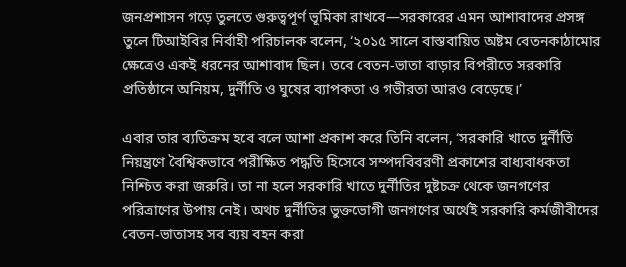জনপ্রশাসন গড়ে তুলতে গুরুত্বপূর্ণ ভূমিকা রাখবে—সরকারের এমন আশাবাদের প্রসঙ্গ তুলে টিআইবির নির্বাহী পরিচালক বলেন, ‘২০১৫ সালে বাস্তবায়িত অষ্টম বেতনকাঠামোর ক্ষেত্রেও একই ধরনের আশাবাদ ছিল। তবে বেতন-ভাতা বাড়ার বিপরীতে সরকারি প্রতিষ্ঠানে অনিয়ম, দুর্নীতি ও ঘুষের ব্যাপকতা ও গভীরতা আরও বেড়েছে।’

এবার তার ব্যতিক্রম হবে বলে আশা প্রকাশ করে তিনি বলেন, ‘সরকারি খাতে দুর্নীতি নিয়ন্ত্রণে বৈশ্বিকভাবে পরীক্ষিত পদ্ধতি হিসেবে সম্পদবিবরণী প্রকাশের বাধ্যবাধকতা নিশ্চিত করা জরুরি। তা না হলে সরকারি খাতে দুর্নীতির দুষ্টচক্র থেকে জনগণের পরিত্রাণের উপায় নেই। অথচ দুর্নীতির ভুক্তভোগী জনগণের অর্থেই সরকারি কর্মজীবীদের বেতন-ভাতাসহ সব ব্যয় বহন করা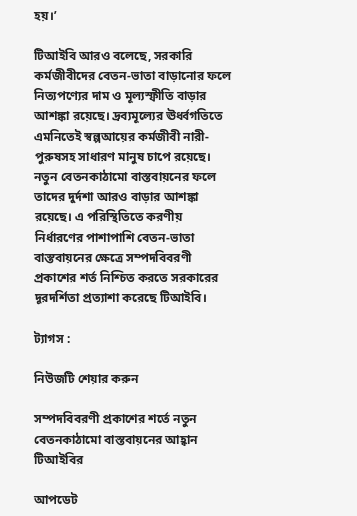হয়।’

টিআইবি আরও বলেছে, সরকারি কর্মজীবীদের বেতন-ভাতা বাড়ানোর ফলে নিত্যপণ্যের দাম ও মূল্যস্ফীতি বাড়ার আশঙ্কা রয়েছে। দ্রব্যমূল্যের ঊর্ধ্বগতিতে এমনিতেই স্বল্পআয়ের কর্মজীবী নারী-পুরুষসহ সাধারণ মানুষ চাপে রয়েছে। নতুন বেতনকাঠামো বাস্তবায়নের ফলে তাদের দুর্দশা আরও বাড়ার আশঙ্কা রয়েছে। এ পরিস্থিতিতে করণীয় নির্ধারণের পাশাপাশি বেতন-ভাতা বাস্তবায়নের ক্ষেত্রে সম্পদবিবরণী প্রকাশের শর্ত নিশ্চিত করতে সরকারের দূরদর্শিতা প্রত্যাশা করেছে টিআইবি।

ট্যাগস :

নিউজটি শেয়ার করুন

সম্পদবিবরণী প্রকাশের শর্তে নতুন বেতনকাঠামো বাস্তবায়নের আহ্বান টিআইবির

আপডেট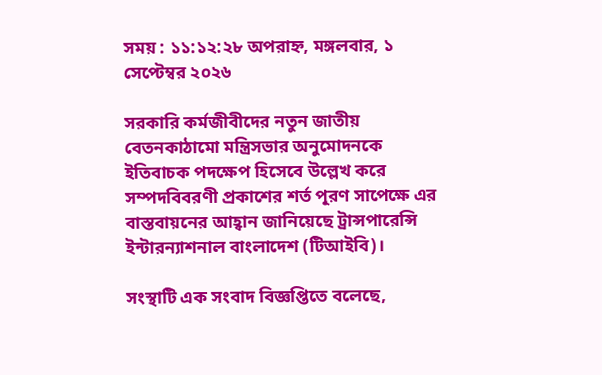সময় : ১১:১২:২৮ অপরাহ্ন, মঙ্গলবার, ১ সেপ্টেম্বর ২০২৬

সরকারি কর্মজীবীদের নতুন জাতীয় বেতনকাঠামো মন্ত্রিসভার অনুমোদনকে ইতিবাচক পদক্ষেপ হিসেবে উল্লেখ করে সম্পদবিবরণী প্রকাশের শর্ত পূরণ সাপেক্ষে এর বাস্তবায়নের আহ্বান জানিয়েছে ট্রান্সপারেন্সি ইন্টারন্যাশনাল বাংলাদেশ (টিআইবি)।

সংস্থাটি এক সংবাদ বিজ্ঞপ্তিতে বলেছে,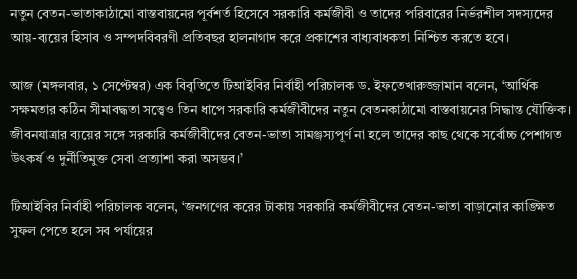নতুন বেতন-ভাতাকাঠামো বাস্তবায়নের পূর্বশর্ত হিসেবে সরকারি কর্মজীবী ও তাদের পরিবারের নির্ভরশীল সদস্যদের আয়-ব্যয়ের হিসাব ও সম্পদবিবরণী প্রতিবছর হালনাগাদ করে প্রকাশের বাধ্যবাধকতা নিশ্চিত করতে হবে।

আজ (মঙ্গলবার, ১ সেপ্টেম্বর) এক বিবৃতিতে টিআইবির নির্বাহী পরিচালক ড. ইফতেখারুজ্জামান বলেন, ‘আর্থিক সক্ষমতার কঠিন সীমাবদ্ধতা সত্ত্বেও তিন ধাপে সরকারি কর্মজীবীদের নতুন বেতনকাঠামো বাস্তবায়নের সিদ্ধান্ত যৌক্তিক। জীবনযাত্রার ব্যয়ের সঙ্গে সরকারি কর্মজীবীদের বেতন-ভাতা সামঞ্জস্যপূর্ণ না হলে তাদের কাছ থেকে সর্বোচ্চ পেশাগত উৎকর্ষ ও দুর্নীতিমুক্ত সেবা প্রত্যাশা করা অসম্ভব।’

টিআইবির নির্বাহী পরিচালক বলেন, ‘জনগণের করের টাকায় সরকারি কর্মজীবীদের বেতন-ভাতা বাড়ানোর কাঙ্ক্ষিত সুফল পেতে হলে সব পর্যায়ের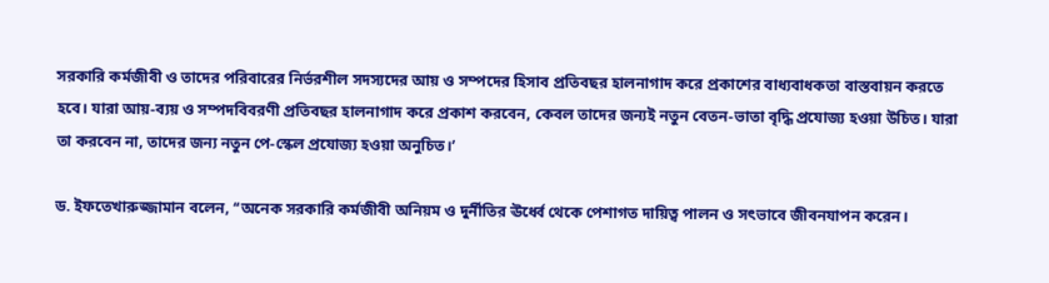সরকারি কর্মজীবী ও তাদের পরিবারের নির্ভরশীল সদস্যদের আয় ও সম্পদের হিসাব প্রতিবছর হালনাগাদ করে প্রকাশের বাধ্যবাধকতা বাস্তবায়ন করতে হবে। যারা আয়-ব্যয় ও সম্পদবিবরণী প্রতিবছর হালনাগাদ করে প্রকাশ করবেন, কেবল তাদের জন্যই নতুন বেতন-ভাতা বৃদ্ধি প্রযোজ্য হওয়া উচিত। যারা তা করবেন না, তাদের জন্য নতুন পে-স্কেল প্রযোজ্য হওয়া অনুচিত।’

ড. ইফতেখারুজ্জামান বলেন, ‘‘অনেক সরকারি কর্মজীবী অনিয়ম ও দুর্নীতির ঊর্ধ্বে থেকে পেশাগত দায়িত্ব পালন ও সৎভাবে জীবনযাপন করেন।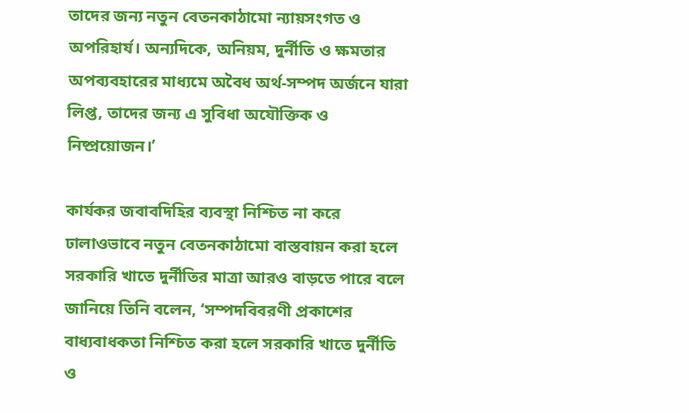তাদের জন্য নতুন বেতনকাঠামো ন্যায়সংগত ও অপরিহার্য। অন্যদিকে, অনিয়ম, দুর্নীতি ও ক্ষমতার অপব্যবহারের মাধ্যমে অবৈধ অর্থ-সম্পদ অর্জনে যারা লিপ্ত, তাদের জন্য এ সুবিধা অযৌক্তিক ও নিষ্প্রয়োজন।’

কার্যকর জবাবদিহির ব্যবস্থা নিশ্চিত না করে ঢালাওভাবে নতুন বেতনকাঠামো বাস্তবায়ন করা হলে সরকারি খাতে দুর্নীতির মাত্রা আরও বাড়তে পারে বলে জানিয়ে তিনি বলেন, ‘সম্পদবিবরণী প্রকাশের বাধ্যবাধকতা নিশ্চিত করা হলে সরকারি খাতে দুর্নীতি ও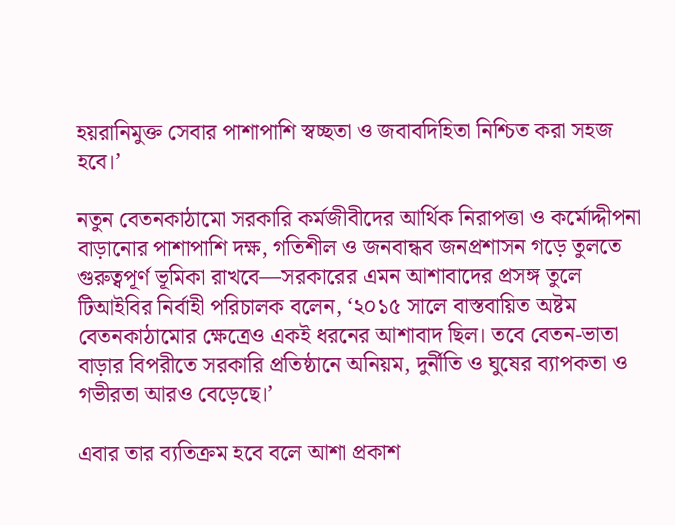হয়রানিমুক্ত সেবার পাশাপাশি স্বচ্ছতা ও জবাবদিহিতা নিশ্চিত করা সহজ হবে।’

নতুন বেতনকাঠামো সরকারি কর্মজীবীদের আর্থিক নিরাপত্তা ও কর্মোদ্দীপনা বাড়ানোর পাশাপাশি দক্ষ, গতিশীল ও জনবান্ধব জনপ্রশাসন গড়ে তুলতে গুরুত্বপূর্ণ ভূমিকা রাখবে—সরকারের এমন আশাবাদের প্রসঙ্গ তুলে টিআইবির নির্বাহী পরিচালক বলেন, ‘২০১৫ সালে বাস্তবায়িত অষ্টম বেতনকাঠামোর ক্ষেত্রেও একই ধরনের আশাবাদ ছিল। তবে বেতন-ভাতা বাড়ার বিপরীতে সরকারি প্রতিষ্ঠানে অনিয়ম, দুর্নীতি ও ঘুষের ব্যাপকতা ও গভীরতা আরও বেড়েছে।’

এবার তার ব্যতিক্রম হবে বলে আশা প্রকাশ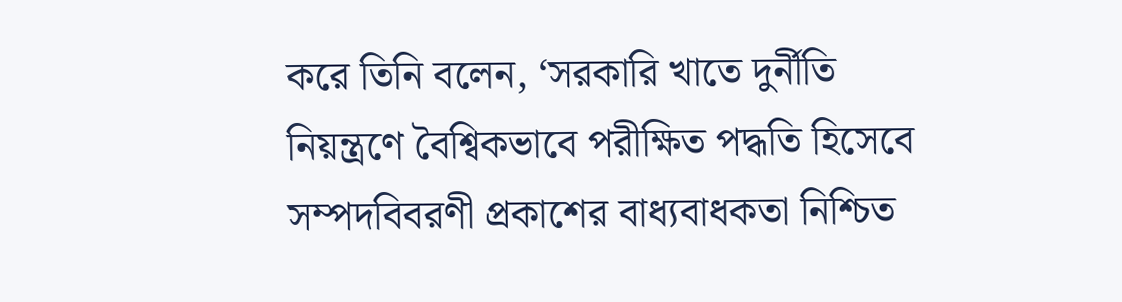করে তিনি বলেন, ‘সরকারি খাতে দুর্নীতি নিয়ন্ত্রণে বৈশ্বিকভাবে পরীক্ষিত পদ্ধতি হিসেবে সম্পদবিবরণী প্রকাশের বাধ্যবাধকতা নিশ্চিত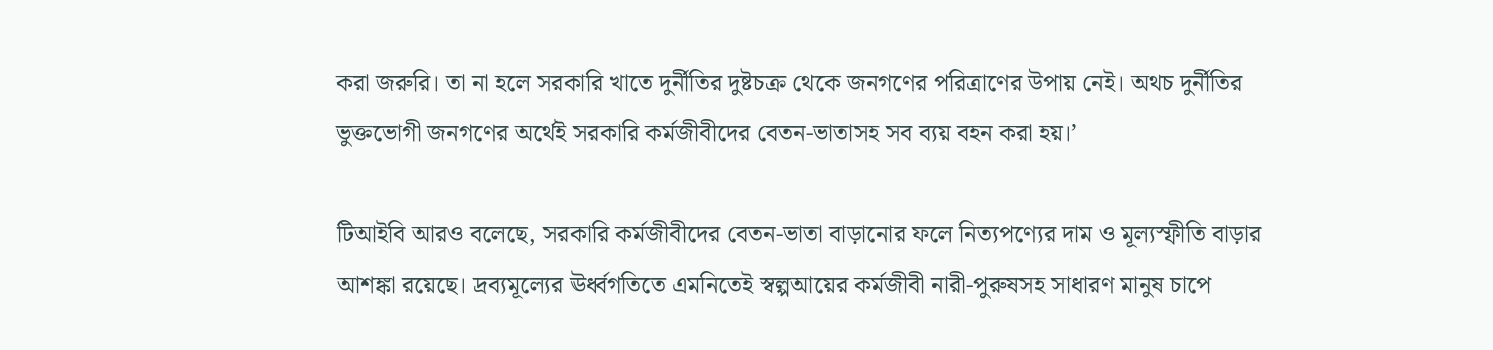করা জরুরি। তা না হলে সরকারি খাতে দুর্নীতির দুষ্টচক্র থেকে জনগণের পরিত্রাণের উপায় নেই। অথচ দুর্নীতির ভুক্তভোগী জনগণের অর্থেই সরকারি কর্মজীবীদের বেতন-ভাতাসহ সব ব্যয় বহন করা হয়।’

টিআইবি আরও বলেছে, সরকারি কর্মজীবীদের বেতন-ভাতা বাড়ানোর ফলে নিত্যপণ্যের দাম ও মূল্যস্ফীতি বাড়ার আশঙ্কা রয়েছে। দ্রব্যমূল্যের ঊর্ধ্বগতিতে এমনিতেই স্বল্পআয়ের কর্মজীবী নারী-পুরুষসহ সাধারণ মানুষ চাপে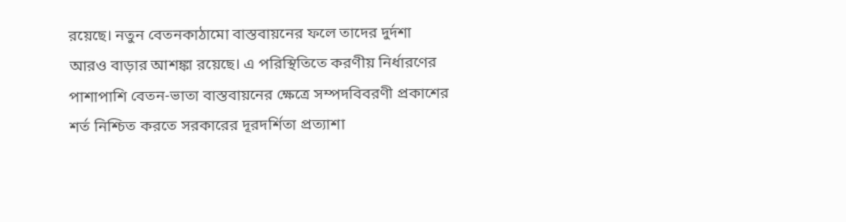রয়েছে। নতুন বেতনকাঠামো বাস্তবায়নের ফলে তাদের দুর্দশা আরও বাড়ার আশঙ্কা রয়েছে। এ পরিস্থিতিতে করণীয় নির্ধারণের পাশাপাশি বেতন-ভাতা বাস্তবায়নের ক্ষেত্রে সম্পদবিবরণী প্রকাশের শর্ত নিশ্চিত করতে সরকারের দূরদর্শিতা প্রত্যাশা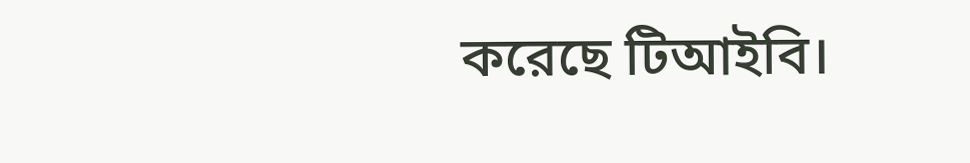করেছে টিআইবি।